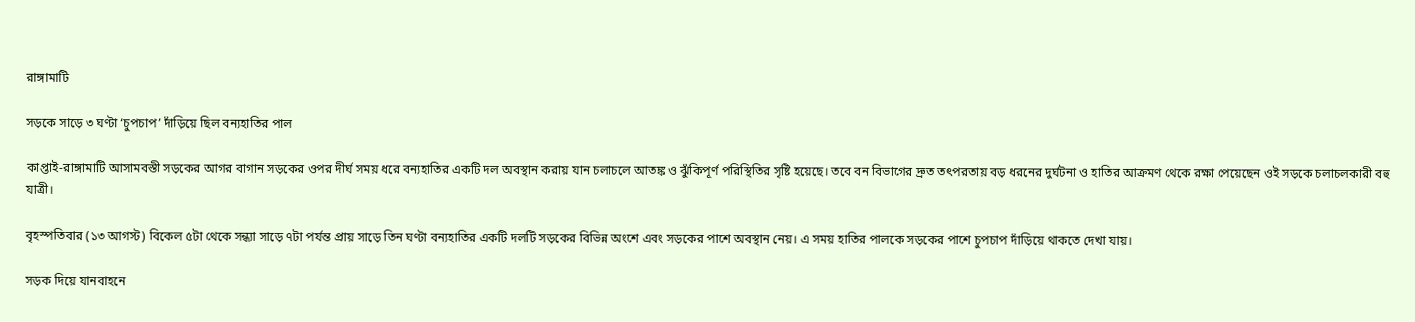রাঙ্গামা‌টি

সড়কে সাড়ে ৩ ঘণ্টা ‘চুপচাপ’ দাঁড়িয়ে ছিল বন্যহাতির পাল

কাপ্তাই-রাঙ্গামা‌টি আসামবস্তী সড়কের আগর বাগান সড়কের ওপর দীর্ঘ সময় ধরে বন্যহাতির একটি দল অবস্থান করায় যান চলাচলে আতঙ্ক ও ঝুঁকিপূর্ণ পরিস্থিতির সৃষ্টি হয়েছে। তবে বন বিভাগের দ্রুত তৎপরতায় বড় ধরনের দুর্ঘটনা ও হাতির আক্রমণ থেকে রক্ষা পেয়েছেন ওই সড়কে চলাচলকারী বহু যাত্রী।

বৃহস্পতিবার (১৩ আগস্ট) বিকেল ৫টা থেকে সন্ধ্যা সাড়ে ৭টা পর্যন্ত প্রায় সাড়ে তিন ঘণ্টা বন্যহাতির একটি দলটি সড়কের বিভিন্ন অংশে এবং সড়কের পাশে অবস্থান নেয়। এ সময় হাতির পালকে সড়কের পাশে চুপচাপ দাঁড়িয়ে থাকতে দেখা যায়।

সড়ক দিয়ে যানবাহনে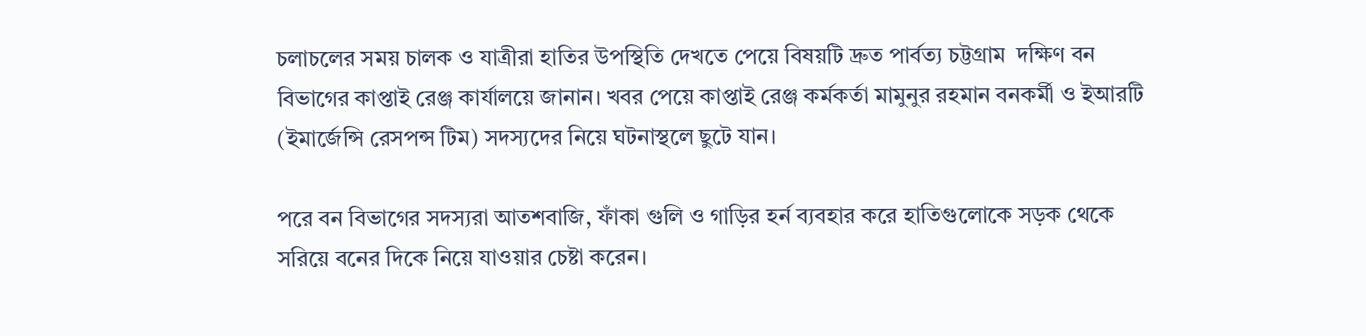চলাচলের সময় চালক ও যাত্রীরা হাতির উপস্থিতি দেখতে পেয়ে বিষয়টি দ্রুত পার্বত্য চট্টগ্রাম  দক্ষিণ বন বিভাগের কাপ্তাই রেঞ্জ কার্যালয়ে জানান। খবর পেয়ে কাপ্তাই রেঞ্জ কর্মকর্তা মামুনুর রহমান বনকর্মী ও ইআরটি (ইমার্জেন্সি রেসপন্স টিম) সদস্যদের নিয়ে ঘটনাস্থলে ছুটে যান।

পরে বন বিভাগের সদস্যরা আতশবাজি, ফাঁকা গুলি ও গাড়ির হর্ন ব্যবহার করে হাতিগুলোকে সড়ক থেকে সরিয়ে বনের দিকে নিয়ে যাওয়ার চেষ্টা করেন।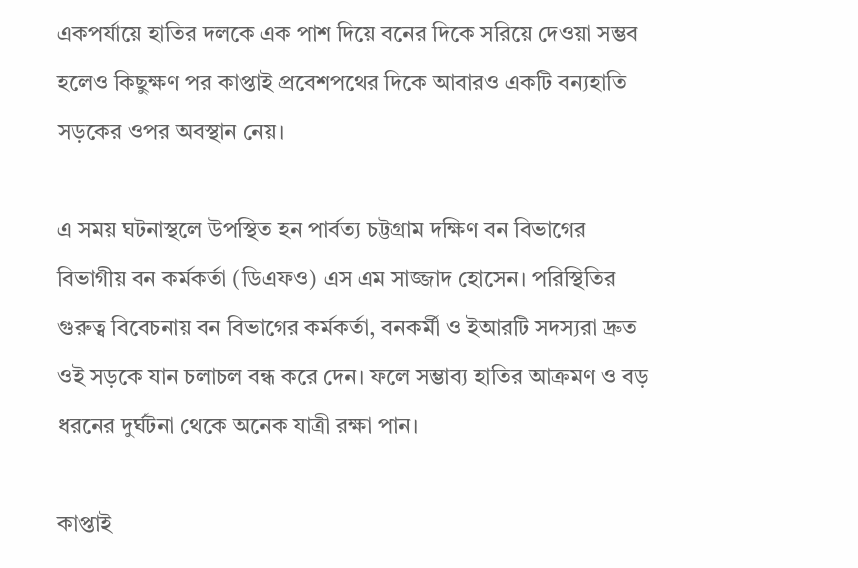একপর্যায়ে হাতির দলকে এক পাশ দিয়ে বনের দিকে সরিয়ে দেওয়া সম্ভব হলেও কিছুক্ষণ পর কাপ্তাই প্রবেশপথের দিকে আবারও একটি বন্যহাতি সড়কের ওপর অবস্থান নেয়।

এ সময় ঘটনাস্থলে উপস্থিত হন পার্বত্য চট্টগ্রাম দক্ষিণ বন বিভাগের বিভাগীয় বন কর্মকর্তা (ডিএফও) এস এম সাজ্জাদ হোসেন। পরিস্থিতির গুরুত্ব বিবেচনায় বন বিভাগের কর্মকর্তা, বনকর্মী ও ইআরটি সদস্যরা দ্রুত ওই সড়কে যান চলাচল বন্ধ করে দেন। ফলে সম্ভাব্য হাতির আক্রমণ ও বড় ধরনের দুর্ঘটনা থেকে অনেক যাত্রী রক্ষা পান।

কাপ্তাই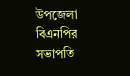উপজেলা বিএনপির সভাপতি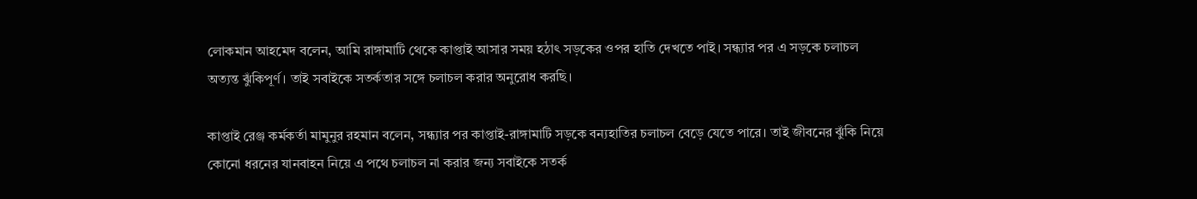লোকমান আহমেদ বলেন, আমি রাঙ্গামা‌টি থেকে কাপ্তাই আসার সময় হঠাৎ সড়কের ওপর হাতি দেখতে পাই। সন্ধ্যার পর এ সড়কে চলাচল অত্যন্ত ঝুঁকিপূর্ণ। তাই সবাইকে সতর্কতার সঙ্গে চলাচল করার অনুরোধ করছি।

কাপ্তাই রেঞ্জ কর্মকর্তা মামুনুর রহমান বলেন, সন্ধ্যার পর কাপ্তাই-রাঙ্গামা‌টি সড়কে বন্যহাতির চলাচল বেড়ে যেতে পারে। তাই জীবনের ঝুঁকি নিয়ে কোনো ধরনের যানবাহন নিয়ে এ পথে চলাচল না করার জন্য সবাইকে সতর্ক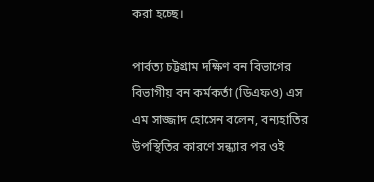করা হচ্ছে।

পার্বত্য চট্টগ্রাম দক্ষিণ বন বিভাগের বিভাগীয় বন কর্মকর্তা (ডিএফও) এস এম সাজ্জাদ হোসেন বলেন, বন্যহাতির উপস্থিতির কারণে সন্ধ্যার পর ওই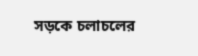সড়কে চলাচলের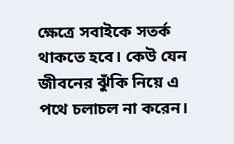ক্ষেত্রে সবাইকে সতর্ক থাকতে হবে। কেউ যেন জীবনের ঝুঁকি নিয়ে এ পথে চলাচল না করেন।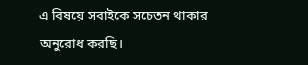এ বিষয়ে সবাইকে সচেতন থাকার অনুরোধ করছি।